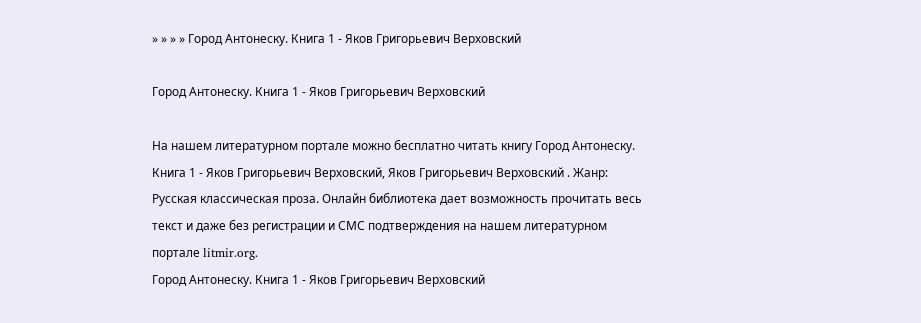» » » » Город Антонеску. Книга 1 - Яков Григорьевич Верховский

Город Антонеску. Книга 1 - Яков Григорьевич Верховский

На нашем литературном портале можно бесплатно читать книгу Город Антонеску. Книга 1 - Яков Григорьевич Верховский, Яков Григорьевич Верховский . Жанр: Русская классическая проза. Онлайн библиотека дает возможность прочитать весь текст и даже без регистрации и СМС подтверждения на нашем литературном портале litmir.org.
Город Антонеску. Книга 1 - Яков Григорьевич Верховский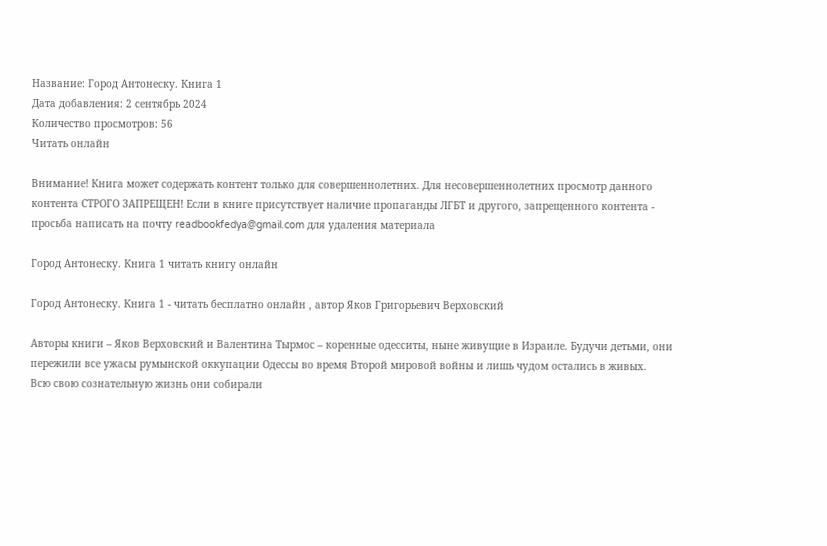Название: Город Антонеску. Книга 1
Дата добавления: 2 сентябрь 2024
Количество просмотров: 56
Читать онлайн

Внимание! Книга может содержать контент только для совершеннолетних. Для несовершеннолетних просмотр данного контента СТРОГО ЗАПРЕЩЕН! Если в книге присутствует наличие пропаганды ЛГБТ и другого, запрещенного контента - просьба написать на почту readbookfedya@gmail.com для удаления материала

Город Антонеску. Книга 1 читать книгу онлайн

Город Антонеску. Книга 1 - читать бесплатно онлайн , автор Яков Григорьевич Верховский

Авторы книги – Яков Верховский и Валентина Тырмос – коренные одесситы, ныне живущие в Израиле. Будучи детьми, они пережили все ужасы румынской оккупации Одессы во время Второй мировой войны и лишь чудом остались в живых.
Всю свою сознательную жизнь они собирали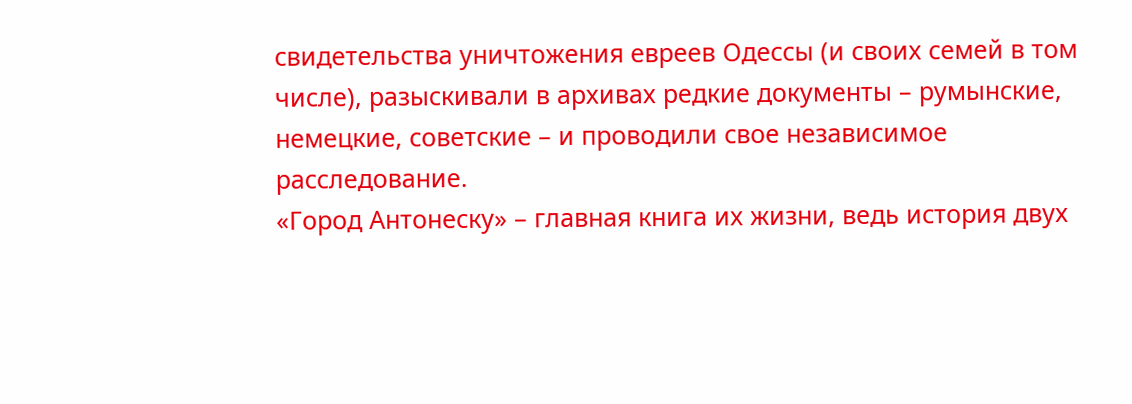свидетельства уничтожения евреев Одессы (и своих семей в том числе), разыскивали в архивах редкие документы – румынские, немецкие, советские – и проводили свое независимое расследование.
«Город Антонеску» – главная книга их жизни, ведь история двух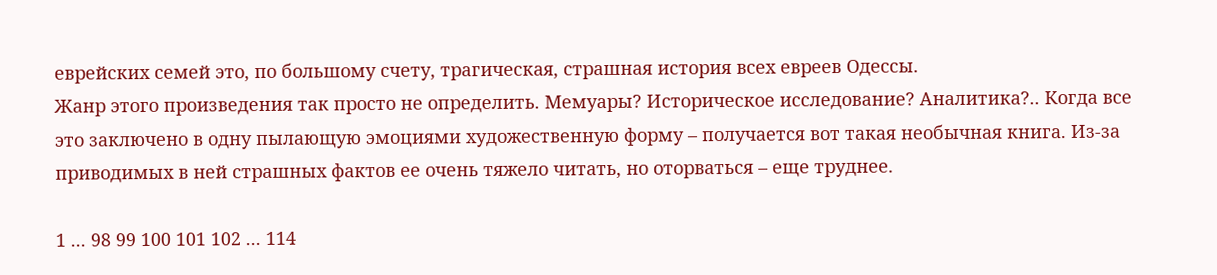еврейских семей это, по большому счету, трагическая, страшная история всех евреев Одессы.
Жанр этого произведения так просто не определить. Мемуары? Историческое исследование? Аналитика?.. Когда все это заключено в одну пылающую эмоциями художественную форму – получается вот такая необычная книга. Из-за приводимых в ней страшных фактов ее очень тяжело читать, но оторваться – еще труднее.

1 ... 98 99 100 101 102 ... 114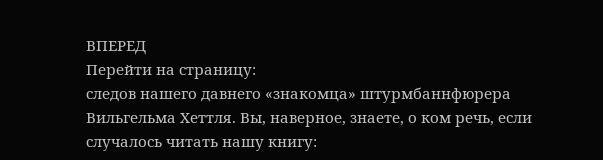ВПЕРЕД
Перейти на страницу:
следов нашего давнего «знакомца» штурмбаннфюрера Вильгельма Хеттля. Вы, наверное, знаете, о ком речь, если случалось читать нашу книгу: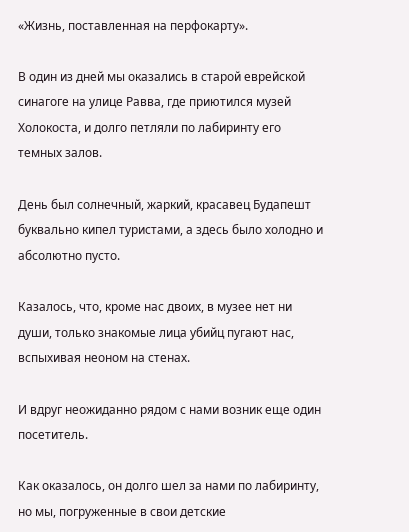«Жизнь, поставленная на перфокарту».

В один из дней мы оказались в старой еврейской синагоге на улице Равва, где приютился музей Холокоста, и долго петляли по лабиринту его темных залов.

День был солнечный, жаркий, красавец Будапешт буквально кипел туристами, а здесь было холодно и абсолютно пусто.

Казалось, что, кроме нас двоих, в музее нет ни души, только знакомые лица убийц пугают нас, вспыхивая неоном на стенах.

И вдруг неожиданно рядом с нами возник еще один посетитель.

Как оказалось, он долго шел за нами по лабиринту, но мы, погруженные в свои детские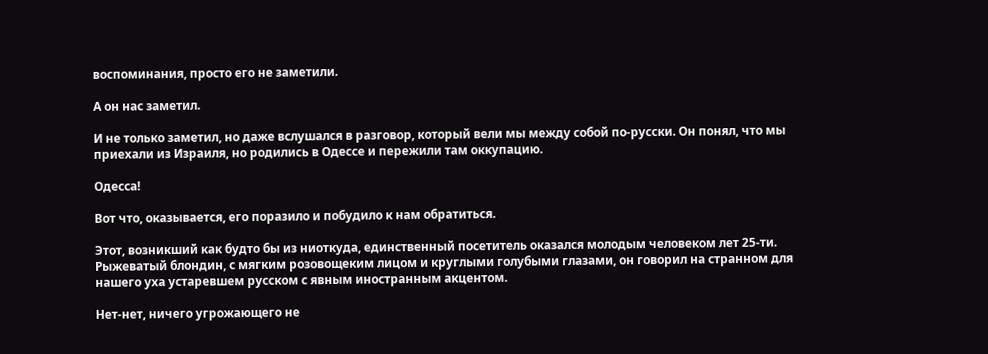воспоминания, просто его не заметили.

А он нас заметил.

И не только заметил, но даже вслушался в разговор, который вели мы между собой по-русски. Он понял, что мы приехали из Израиля, но родились в Одессе и пережили там оккупацию.

Одесса!

Вот что, оказывается, его поразило и побудило к нам обратиться.

Этот, возникший как будто бы из ниоткуда, единственный посетитель оказался молодым человеком лет 25-ти. Рыжеватый блондин, с мягким розовощеким лицом и круглыми голубыми глазами, он говорил на странном для нашего уха устаревшем русском с явным иностранным акцентом.

Нет-нет, ничего угрожающего не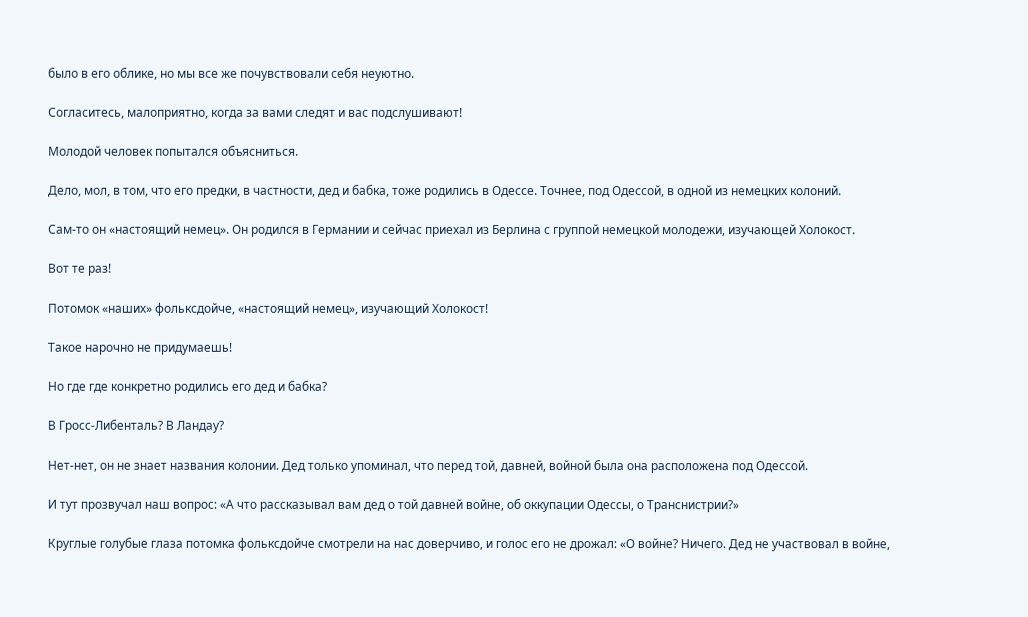было в его облике, но мы все же почувствовали себя неуютно.

Согласитесь, малоприятно, когда за вами следят и вас подслушивают!

Молодой человек попытался объясниться.

Дело, мол, в том, что его предки, в частности, дед и бабка, тоже родились в Одессе. Точнее, под Одессой, в одной из немецких колоний.

Сам-то он «настоящий немец». Он родился в Германии и сейчас приехал из Берлина с группой немецкой молодежи, изучающей Холокост.

Вот те раз!

Потомок «наших» фольксдойче, «настоящий немец», изучающий Холокост!

Такое нарочно не придумаешь!

Но где где конкретно родились его дед и бабка?

В Гросс-Либенталь? В Ландау?

Нет-нет, он не знает названия колонии. Дед только упоминал, что перед той, давней, войной была она расположена под Одессой.

И тут прозвучал наш вопрос: «А что рассказывал вам дед о той давней войне, об оккупации Одессы, о Транснистрии?»

Круглые голубые глаза потомка фольксдойче смотрели на нас доверчиво, и голос его не дрожал: «О войне? Ничего. Дед не участвовал в войне,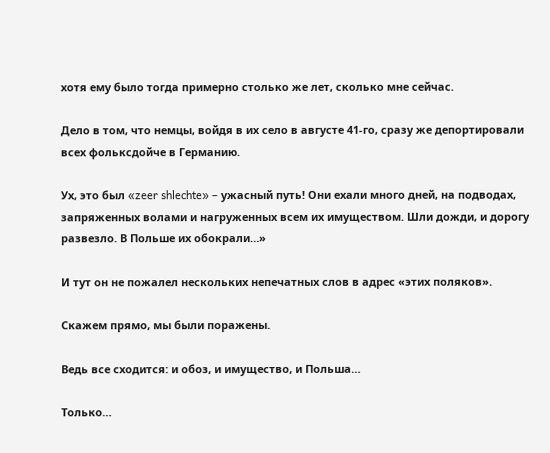хотя ему было тогда примерно столько же лет, сколько мне сейчас.

Дело в том, что немцы, войдя в их село в августе 41-го, сразу же депортировали всех фольксдойче в Германию.

Ух, это был «zeer shlechte» – ужасный путь! Они ехали много дней, на подводах, запряженных волами и нагруженных всем их имуществом. Шли дожди, и дорогу развезло. В Польше их обокрали…»

И тут он не пожалел нескольких непечатных слов в адрес «этих поляков».

Скажем прямо, мы были поражены.

Ведь все сходится: и обоз, и имущество, и Польша…

Только…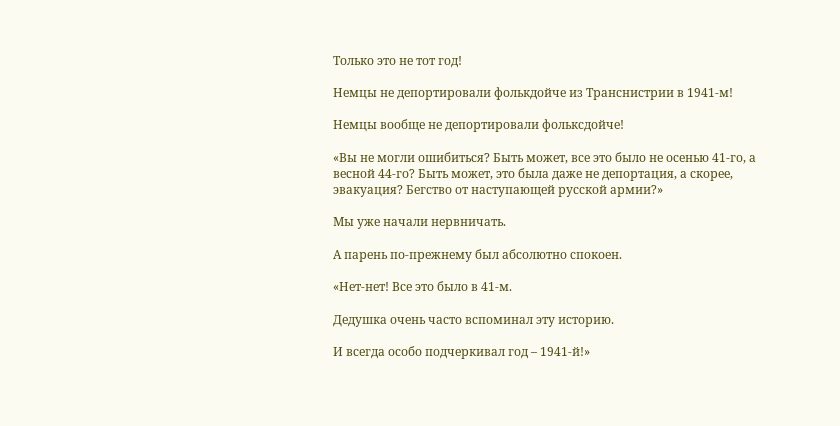Только это не тот год!

Немцы не депортировали фолькдойче из Транснистрии в 1941-м!

Немцы вообще не депортировали фольксдойче!

«Вы не могли ошибиться? Быть может, все это было не осенью 41-го, а весной 44-го? Быть может, это была даже не депортация, а скорее, эвакуация? Бегство от наступающей русской армии?»

Мы уже начали нервничать.

А парень по-прежнему был абсолютно спокоен.

«Нет-нет! Все это было в 41-м.

Дедушка очень часто вспоминал эту историю.

И всегда особо подчеркивал год – 1941-й!»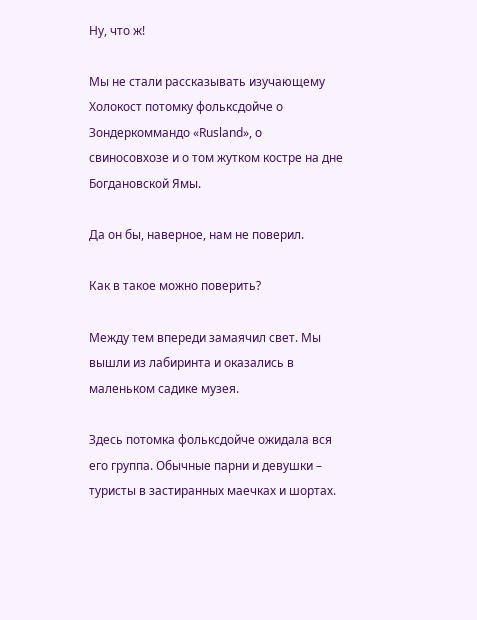Ну, что ж!

Мы не стали рассказывать изучающему Холокост потомку фольксдойче о Зондеркоммандо «Rusland», о свиносовхозе и о том жутком костре на дне Богдановской Ямы.

Да он бы, наверное, нам не поверил.

Как в такое можно поверить?

Между тем впереди замаячил свет. Мы вышли из лабиринта и оказались в маленьком садике музея.

Здесь потомка фольксдойче ожидала вся его группа. Обычные парни и девушки – туристы в застиранных маечках и шортах.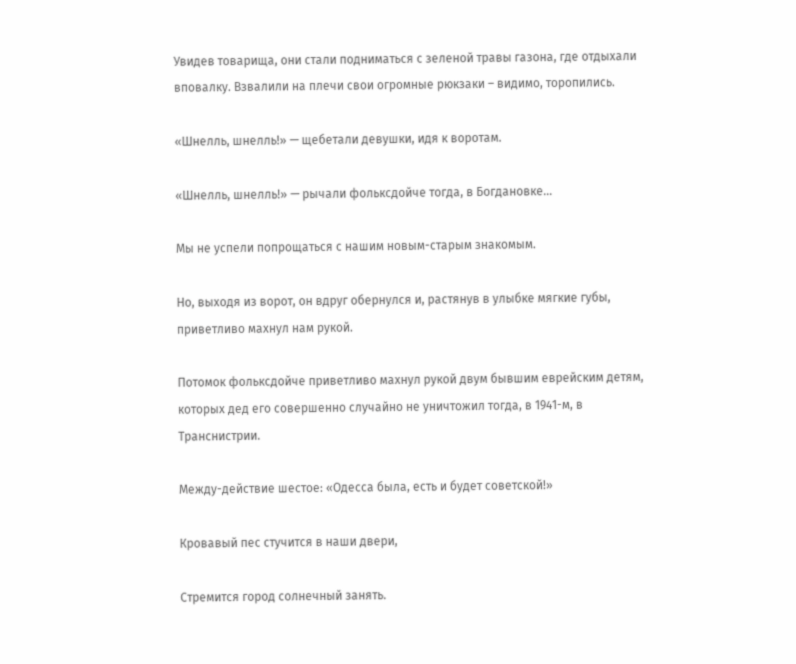Увидев товарища, они стали подниматься с зеленой травы газона, где отдыхали вповалку. Взвалили на плечи свои огромные рюкзаки – видимо, торопились.

«Шнелль, шнелль!» — щебетали девушки, идя к воротам.

«Шнелль, шнелль!» — рычали фольксдойче тогда, в Богдановке…

Мы не успели попрощаться с нашим новым-старым знакомым.

Но, выходя из ворот, он вдруг обернулся и, растянув в улыбке мягкие губы, приветливо махнул нам рукой.

Потомок фольксдойче приветливо махнул рукой двум бывшим еврейским детям, которых дед его совершенно случайно не уничтожил тогда, в 1941-м, в Транснистрии.

Между-действие шестое: «Одесса была, есть и будет советской!»

Кровавый пес стучится в наши двери,

Стремится город солнечный занять.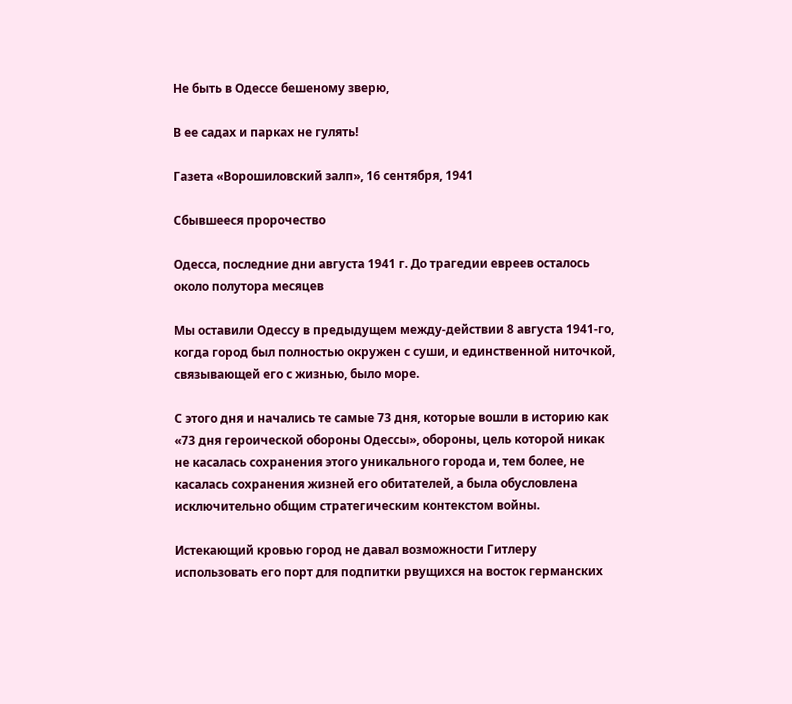Не быть в Одессе бешеному зверю,

В ее садах и парках не гулять!

Газета «Ворошиловский залп», 16 сентября, 1941

Сбывшееся пророчество

Одесса, последние дни августа 1941 г. До трагедии евреев осталось около полутора месяцев

Мы оставили Одессу в предыдущем между-действии 8 августа 1941-го, когда город был полностью окружен с суши, и единственной ниточкой, связывающей его с жизнью, было море.

С этого дня и начались те самые 73 дня, которые вошли в историю как «73 дня героической обороны Одессы», обороны, цель которой никак не касалась сохранения этого уникального города и, тем более, не касалась сохранения жизней его обитателей, а была обусловлена исключительно общим стратегическим контекстом войны.

Истекающий кровью город не давал возможности Гитлеру использовать его порт для подпитки рвущихся на восток германских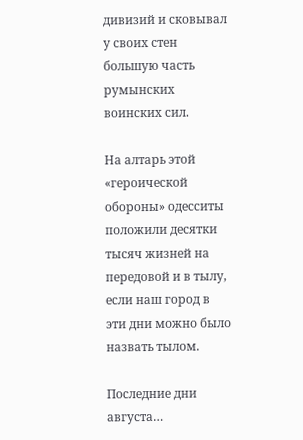дивизий и сковывал у своих стен большую часть румынских воинских сил.

На алтарь этой «героической обороны» одесситы положили десятки тысяч жизней на передовой и в тылу, если наш город в эти дни можно было назвать тылом.

Последние дни августа…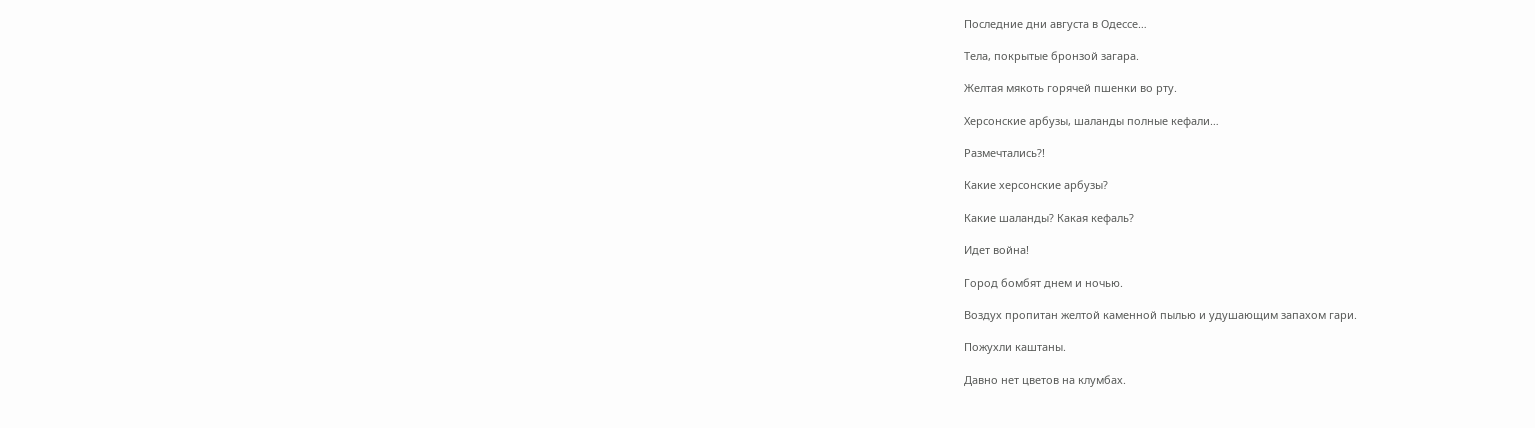Последние дни августа в Одессе…

Тела, покрытые бронзой загара.

Желтая мякоть горячей пшенки во рту.

Херсонские арбузы, шаланды полные кефали…

Размечтались?!

Какие херсонские арбузы?

Какие шаланды? Какая кефаль?

Идет война!

Город бомбят днем и ночью.

Воздух пропитан желтой каменной пылью и удушающим запахом гари.

Пожухли каштаны.

Давно нет цветов на клумбах.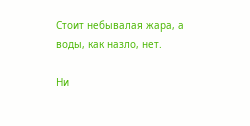Стоит небывалая жара, а воды, как назло, нет.

Ни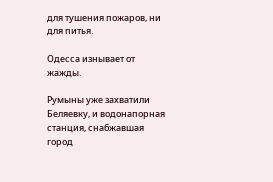для тушения пожаров, ни для питья.

Одесса изнывает от жажды.

Румыны уже захватили Беляевку, и водонапорная станция, снабжавшая город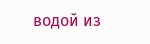водой из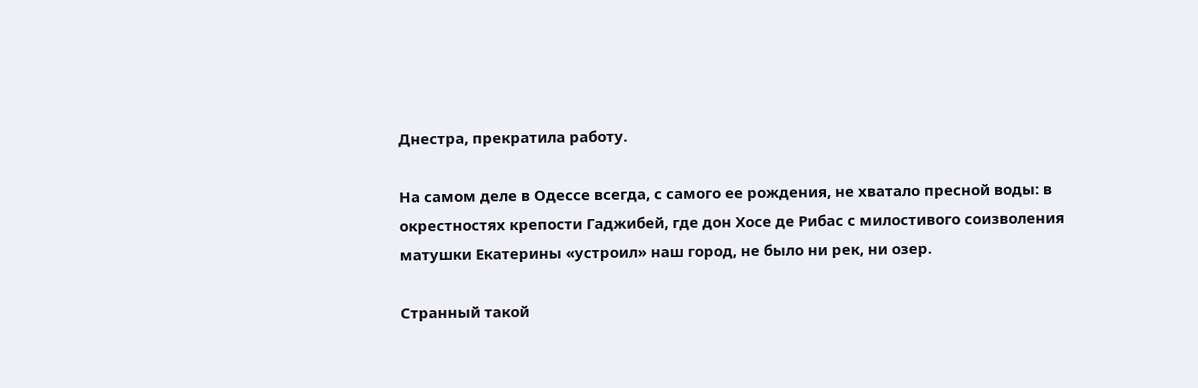Днестра, прекратила работу.

На самом деле в Одессе всегда, с самого ее рождения, не хватало пресной воды: в окрестностях крепости Гаджибей, где дон Хосе де Рибас с милостивого соизволения матушки Екатерины «устроил» наш город, не было ни рек, ни озер.

Странный такой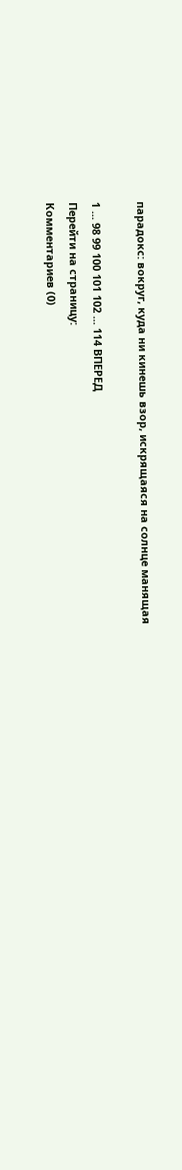парадокс: вокруг, куда ни кинешь взор, искрящаяся на солнце манящая

1 ... 98 99 100 101 102 ... 114 ВПЕРЕД
Перейти на страницу:
Комментариев (0)